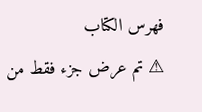فهرس الكتاب
⚠ تم عرض جزء فقط من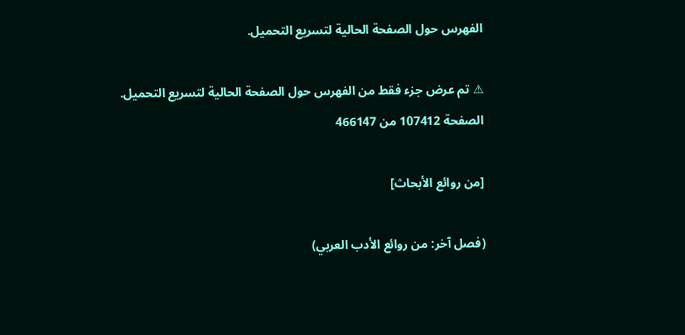الفهرس حول الصفحة الحالية لتسريع التحميل.

⚠ تم عرض جزء فقط من الفهرس حول الصفحة الحالية لتسريع التحميل.
الصفحة 107412 من 466147

[من روائع الأبحاث]

(فصل آخر: من روائع الأدب العربي)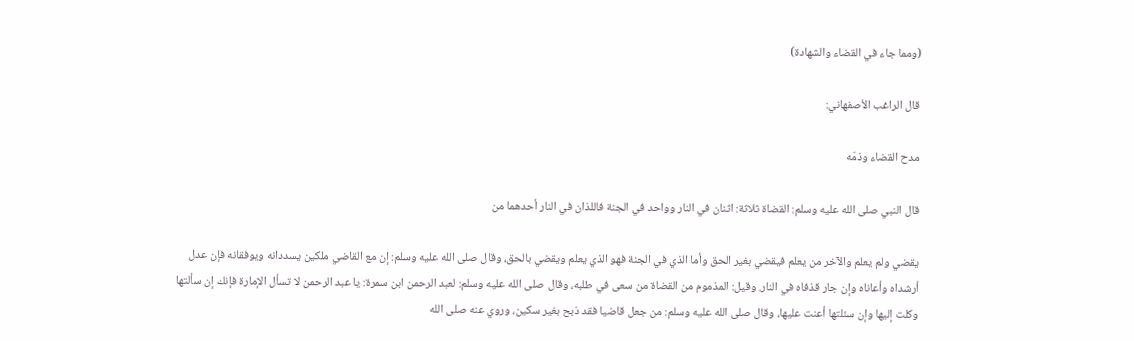(ومما جاء في القضاء والشهادة)

قال الراغب الأصفهاني:

مدح القضاء وذمّه

قال النبي صلى الله عليه وسلم: القضاة ثلاثة: اثنان في النار وواحد في الجنة فاللذان في النار أحدهما من

يقضي ولم يعلم والآخر من يعلم فيقضي بغير الحق وأما الذي في الجنة فهو الذي يعلم ويقضي بالحق، وقال صلى الله عليه وسلم: إن مع القاضي ملكين يسددانه ويوفقانه فإن عدل أرشداه وأعاناه وإن جار قذفاه في النار. وقيل: المذموم من القضاة من سعى في طلبه، وقال صلى الله عليه وسلم: لعبد الرحمن ابن سمرة: يا عبد الرحمن لا تسأل الإمارة فإنك إن سألتها وكلت إليها وإن سئلتها أعنت عليها، وقال صلى الله عليه وسلم: من جعل قاضيا فقد ذبح بغير سكين، وروي عنه صلى الله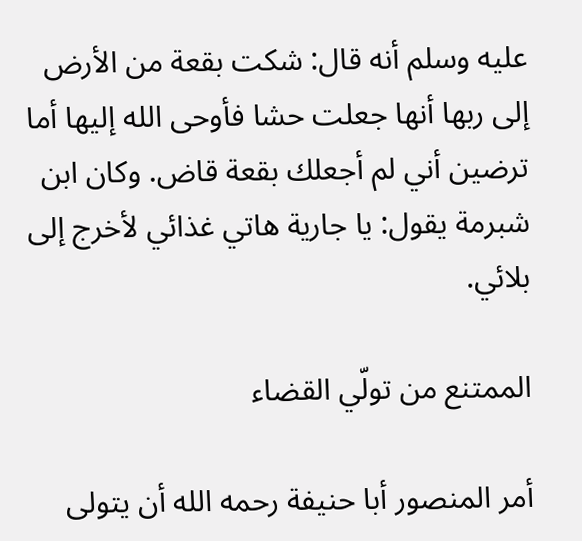عليه وسلم أنه قال: شكت بقعة من الأرض إلى ربها أنها جعلت حشا فأوحى الله إليها أما ترضين أني لم أجعلك بقعة قاض. وكان ابن شبرمة يقول: يا جارية هاتي غذائي لأخرج إلى بلائي.

الممتنع من تولّي القضاء

أمر المنصور أبا حنيفة رحمه الله أن يتولى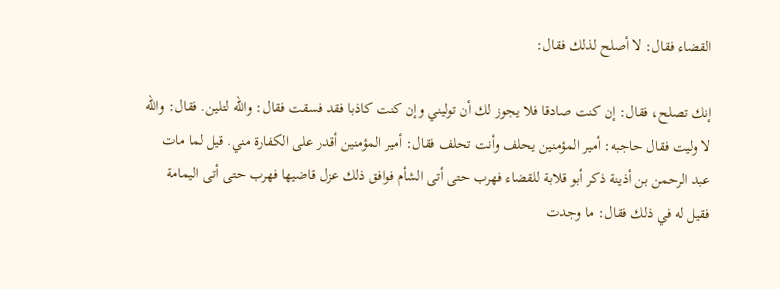القضاء فقال: لا أصلح لذلك فقال:

إنك تصلح، فقال: إن كنت صادقا فلا يجوز لك أن توليني وإن كنت كاذبا فقد فسقت فقال: والله لتلين. فقال: والله لا وليت فقال حاجبه: أمير المؤمنين يحلف وأنت تحلف فقال: أمير المؤمنين أقدر على الكفارة مني. قيل لما مات عبد الرحمن بن أذينة ذكر أبو قلابة للقضاء فهرب حتى أتى الشأم فوافق ذلك عزل قاضيها فهرب حتى أتى اليمامة فقيل له في ذلك فقال: ما وجدت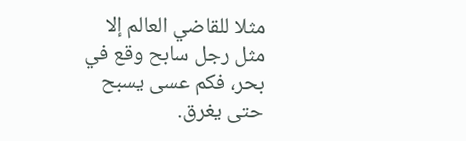مثلا للقاضي العالم إلا مثل رجل سابح وقع في بحر، فكم عسى يسبح حتى يغرق.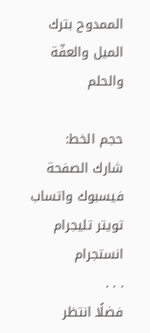الممدوح بترك الميل والعفّة والحلم

حجم الخط:
شارك الصفحة
فيسبوك واتساب تويتر تليجرام انستجرام
. . .
فضلًا انتظر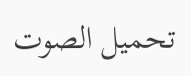تحميل الصوت